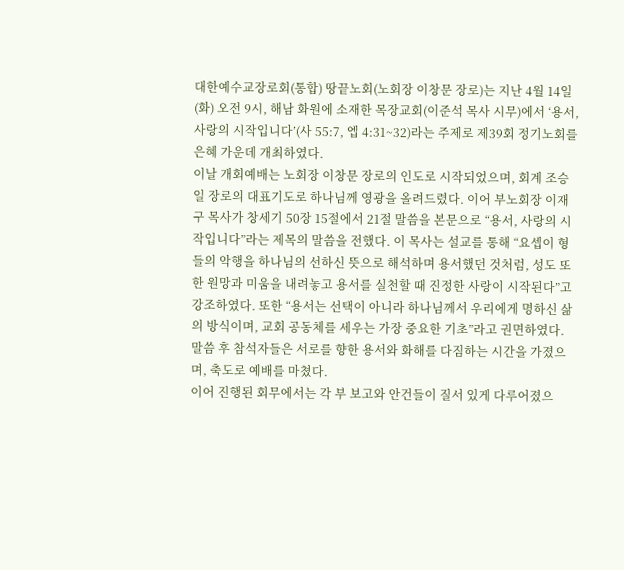대한예수교장로회(통합) 땅끝노회(노회장 이창문 장로)는 지난 4월 14일(화) 오전 9시, 해남 화원에 소재한 목장교회(이준석 목사 시무)에서 ‘용서, 사랑의 시작입니다’(사 55:7, 엡 4:31~32)라는 주제로 제39회 정기노회를 은혜 가운데 개최하였다.
이날 개회예배는 노회장 이창문 장로의 인도로 시작되었으며, 회계 조승일 장로의 대표기도로 하나님께 영광을 올려드렸다. 이어 부노회장 이재구 목사가 창세기 50장 15절에서 21절 말씀을 본문으로 “용서, 사랑의 시작입니다”라는 제목의 말씀을 전했다. 이 목사는 설교를 통해 “요셉이 형들의 악행을 하나님의 선하신 뜻으로 해석하며 용서했던 것처럼, 성도 또한 원망과 미움을 내려놓고 용서를 실천할 때 진정한 사랑이 시작된다”고 강조하였다. 또한 “용서는 선택이 아니라 하나님께서 우리에게 명하신 삶의 방식이며, 교회 공동체를 세우는 가장 중요한 기초”라고 권면하였다. 말씀 후 참석자들은 서로를 향한 용서와 화해를 다짐하는 시간을 가졌으며, 축도로 예배를 마쳤다.
이어 진행된 회무에서는 각 부 보고와 안건들이 질서 있게 다루어졌으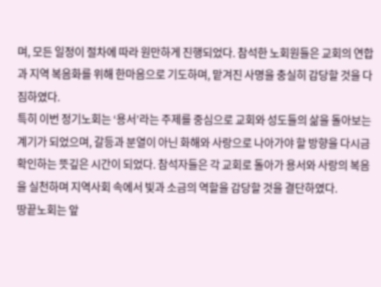며, 모든 일정이 절차에 따라 원만하게 진행되었다. 참석한 노회원들은 교회의 연합과 지역 복음화를 위해 한마음으로 기도하며, 맡겨진 사명을 충실히 감당할 것을 다짐하였다.
특히 이번 정기노회는 ‘용서’라는 주제를 중심으로 교회와 성도들의 삶을 돌아보는 계기가 되었으며, 갈등과 분열이 아닌 화해와 사랑으로 나아가야 할 방향을 다시금 확인하는 뜻깊은 시간이 되었다. 참석자들은 각 교회로 돌아가 용서와 사랑의 복음을 실천하며 지역사회 속에서 빛과 소금의 역할을 감당할 것을 결단하였다.
땅끝노회는 앞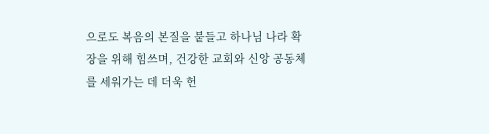으로도 복음의 본질을 붙들고 하나님 나라 확장을 위해 힘쓰며, 건강한 교회와 신앙 공동체를 세워가는 데 더욱 헌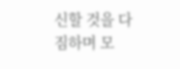신할 것을 다짐하며 모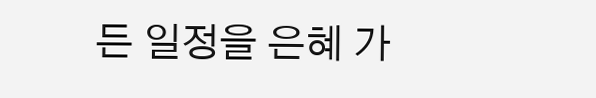든 일정을 은혜 가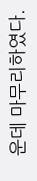운데 마무리하였다.